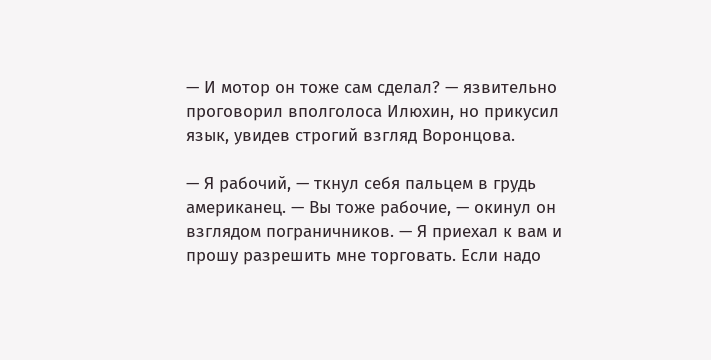— И мотор он тоже сам сделал? — язвительно проговорил вполголоса Илюхин, но прикусил язык, увидев строгий взгляд Воронцова.

— Я рабочий, — ткнул себя пальцем в грудь американец. — Вы тоже рабочие, — окинул он взглядом пограничников. — Я приехал к вам и прошу разрешить мне торговать. Если надо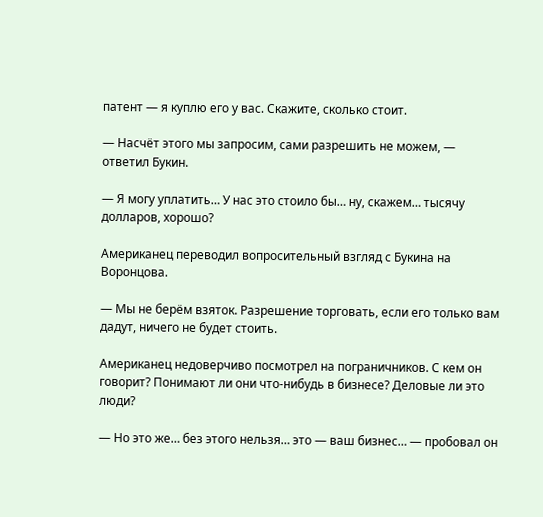патент — я куплю его у вас. Скажите, сколько стоит.

— Насчёт этого мы запросим, сами разрешить не можем, — ответил Букин.

— Я могу уплатить… У нас это стоило бы… ну, скажем… тысячу долларов, хорошо?

Американец переводил вопросительный взгляд с Букина на Воронцова.

— Мы не берём взяток. Разрешение торговать, если его только вам дадут, ничего не будет стоить.

Американец недоверчиво посмотрел на пограничников. С кем он говорит? Понимают ли они что-нибудь в бизнесе? Деловые ли это люди?

— Но это же… без этого нельзя… это — ваш бизнес… — пробовал он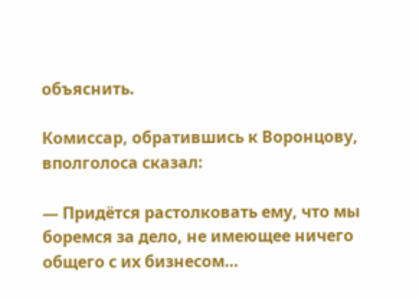объяснить.

Комиссар, обратившись к Воронцову, вполголоса сказал:

— Придётся растолковать ему, что мы боремся за дело, не имеющее ничего общего с их бизнесом…